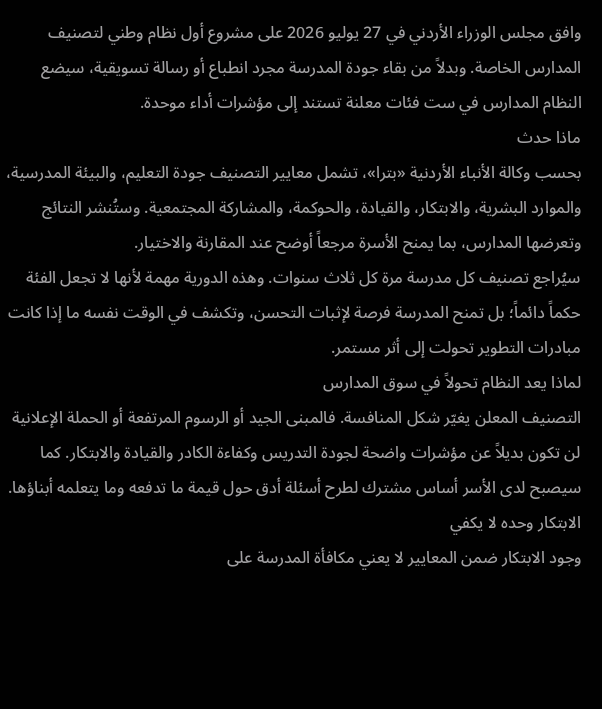وافق مجلس الوزراء الأردني في 27 يوليو 2026 على مشروع أول نظام وطني لتصنيف المدارس الخاصة. وبدلاً من بقاء جودة المدرسة مجرد انطباع أو رسالة تسويقية، سيضع النظام المدارس في ست فئات معلنة تستند إلى مؤشرات أداء موحدة.
ماذا حدث
بحسب وكالة الأنباء الأردنية «بترا»، تشمل معايير التصنيف جودة التعليم، والبيئة المدرسية، والموارد البشرية، والابتكار، والقيادة، والحوكمة، والمشاركة المجتمعية. وستُنشر النتائج وتعرضها المدارس، بما يمنح الأسرة مرجعاً أوضح عند المقارنة والاختيار.
سيُراجع تصنيف كل مدرسة مرة كل ثلاث سنوات. وهذه الدورية مهمة لأنها لا تجعل الفئة حكماً دائماً؛ بل تمنح المدرسة فرصة لإثبات التحسن، وتكشف في الوقت نفسه ما إذا كانت مبادرات التطوير تحولت إلى أثر مستمر.
لماذا يعد النظام تحولاً في سوق المدارس
التصنيف المعلن يغيّر شكل المنافسة. فالمبنى الجيد أو الرسوم المرتفعة أو الحملة الإعلانية لن تكون بديلاً عن مؤشرات واضحة لجودة التدريس وكفاءة الكادر والقيادة والابتكار. كما سيصبح لدى الأسر أساس مشترك لطرح أسئلة أدق حول قيمة ما تدفعه وما يتعلمه أبناؤها.
الابتكار وحده لا يكفي
وجود الابتكار ضمن المعايير لا يعني مكافأة المدرسة على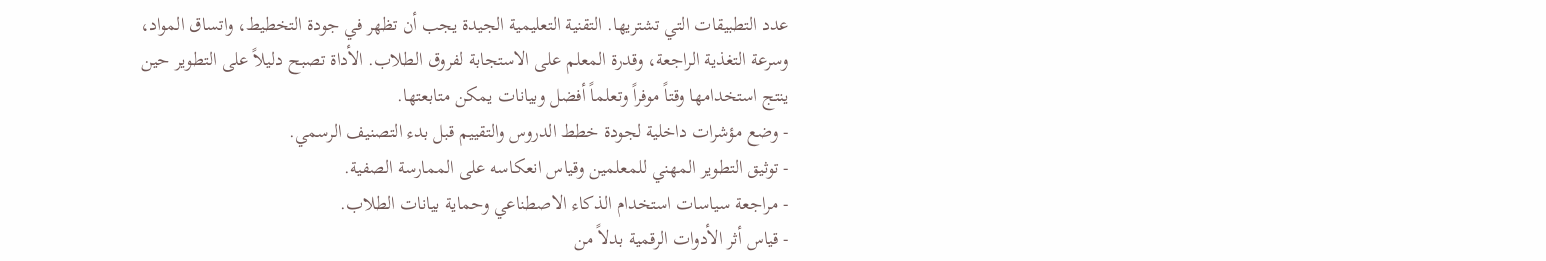عدد التطبيقات التي تشتريها. التقنية التعليمية الجيدة يجب أن تظهر في جودة التخطيط، واتساق المواد، وسرعة التغذية الراجعة، وقدرة المعلم على الاستجابة لفروق الطلاب. الأداة تصبح دليلاً على التطوير حين ينتج استخدامها وقتاً موفراً وتعلماً أفضل وبيانات يمكن متابعتها.
- وضع مؤشرات داخلية لجودة خطط الدروس والتقييم قبل بدء التصنيف الرسمي.
- توثيق التطوير المهني للمعلمين وقياس انعكاسه على الممارسة الصفية.
- مراجعة سياسات استخدام الذكاء الاصطناعي وحماية بيانات الطلاب.
- قياس أثر الأدوات الرقمية بدلاً من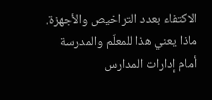الاكتفاء بعدد التراخيص والأجهزة.
ماذا يعني هذا للمعلّم والمدرسة
أمام إدارات المدارس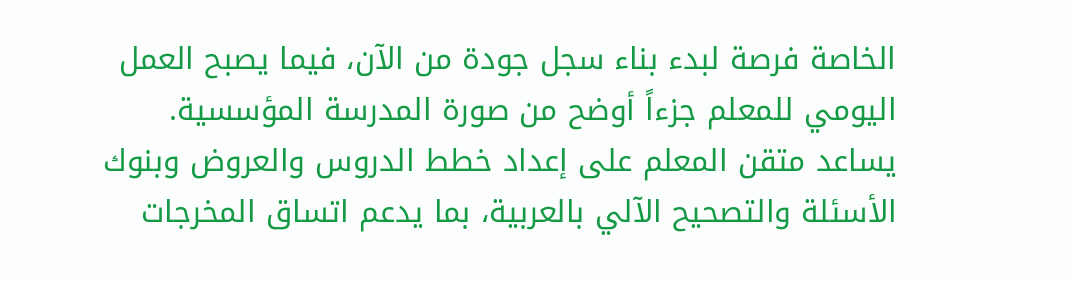الخاصة فرصة لبدء بناء سجل جودة من الآن، فيما يصبح العمل اليومي للمعلم جزءاً أوضح من صورة المدرسة المؤسسية. يساعد متقن المعلم على إعداد خطط الدروس والعروض وبنوك الأسئلة والتصحيح الآلي بالعربية، بما يدعم اتساق المخرجات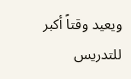ويعيد وقتاً أكبر للتدريس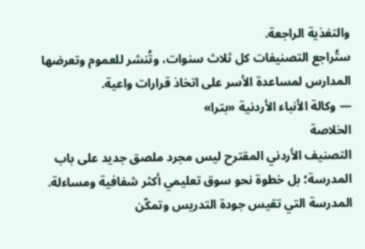والتغذية الراجعة.
ستُراجع التصنيفات كل ثلاث سنوات، وتُنشر للعموم وتعرضها المدارس لمساعدة الأسر على اتخاذ قرارات واعية.
— وكالة الأنباء الأردنية «بترا»
الخلاصة
التصنيف الأردني المقترح ليس مجرد ملصق جديد على باب المدرسة؛ بل خطوة نحو سوق تعليمي أكثر شفافية ومساءلة. المدرسة التي تقيس جودة التدريس وتمكّن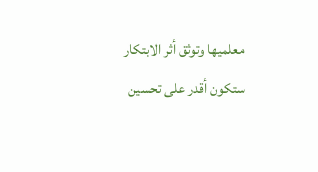معلميها وتوثق أثر الابتكار ستكون أقدر على تحسين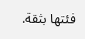فئتها بثقة.